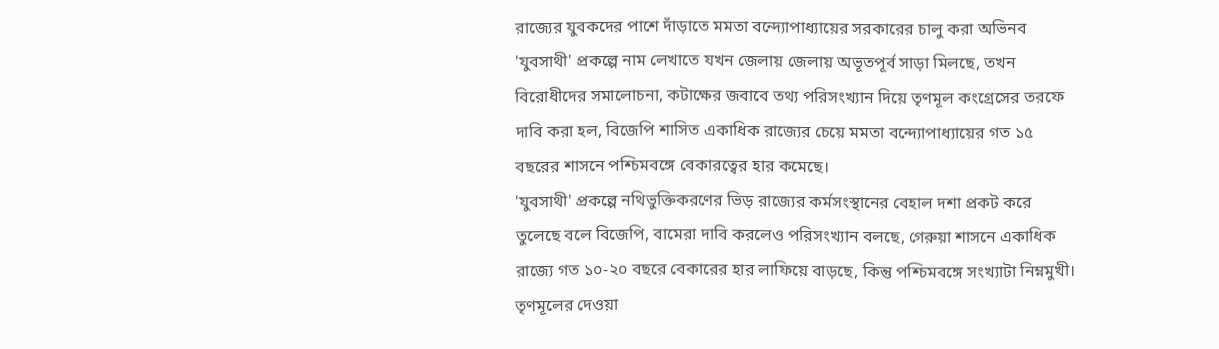রাজ্যের যুবকদের পাশে দাঁড়াতে মমতা বন্দ্যোপাধ্যায়ের সরকারের চালু করা অভিনব 'যুবসাথী' প্রকল্পে নাম লেখাতে যখন জেলায় জেলায় অভূতপূর্ব সাড়া মিলছে, তখন বিরোধীদের সমালোচনা, কটাক্ষের জবাবে তথ্য পরিসংখ্যান দিয়ে তৃণমূল কংগ্রেসের তরফে দাবি করা হল, বিজেপি শাসিত একাধিক রাজ্যের চেয়ে মমতা বন্দ্যোপাধ্যায়ের গত ১৫ বছরের শাসনে পশ্চিমবঙ্গে বেকারত্বের হার কমেছে।
'যুবসাথী' প্রকল্পে নথিভুক্তিকরণের ভিড় রাজ্যের কর্মসংস্থানের বেহাল দশা প্রকট করে তুলেছে বলে বিজেপি, বামেরা দাবি করলেও পরিসংখ্যান বলছে, গেরুয়া শাসনে একাধিক রাজ্যে গত ১০-২০ বছরে বেকারের হার লাফিয়ে বাড়ছে, কিন্তু পশ্চিমবঙ্গে সংখ্যাটা নিম্নমুখী। তৃণমূলের দেওয়া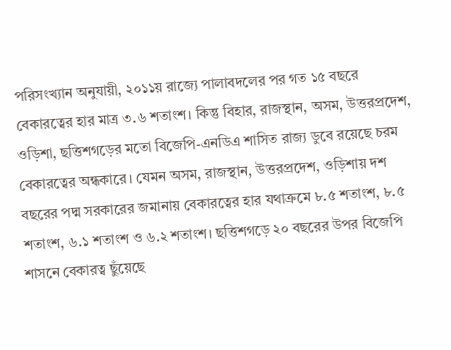পরিসংখ্যান অনুযায়ী, ২০১১য় রাজ্যে পালাবদলের পর গত ১৫ বছরে বেকারত্বের হার মাত্র ৩.৬ শতাংশ। কিন্তু বিহার, রাজস্থান, অসম, উত্তরপ্রদেশ, ওড়িশা, ছত্তিশগড়ের মতো বিজেপি-এনডিএ শাসিত রাজ্য ডুবে রয়েছে চরম বেকারত্বের অন্ধকারে। যেমন অসম, রাজস্থান, উত্তরপ্রদেশ, ওড়িশায় দশ বছরের পদ্ম সরকারের জমানায় বেকারত্বের হার যথাক্রমে ৮.৫ শতাংশ, ৮.৫ শতাংশ, ৬.১ শতাংশ ও ৬.২ শতাংশ। ছত্তিশগড়ে ২০ বছরের উপর বিজেপি শাসনে বেকারত্ব ছুঁয়েছে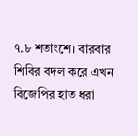৭.৮ শতাংশে। বারবার শিবির বদল করে এখন বিজেপির হাত ধরা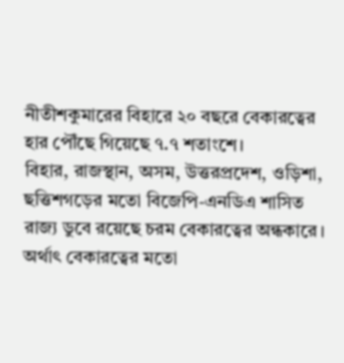নীতীশকুমারের বিহারে ২০ বছরে বেকারত্বের হার পৌঁছে গিয়েছে ৭.৭ শতাংশে।
বিহার, রাজস্থান, অসম, উত্তরপ্রদেশ, ওড়িশা, ছত্তিশগড়ের মতো বিজেপি-এনডিএ শাসিত রাজ্য ডুবে রয়েছে চরম বেকারত্বের অন্ধকারে।
অর্থাৎ বেকারত্বের মতো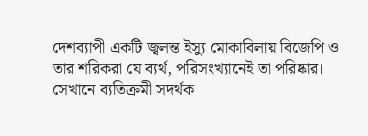দেশব্যাপী একটি জ্বলন্ত ইস্যু মোকাবিলায় বিজেপি ও তার শরিকরা যে ব্যর্থ, পরিসংখ্যানেই তা পরিষ্কার। সেখানে ব্যতিক্রমী সদর্থক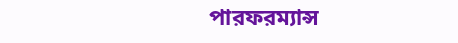পারফরম্যান্স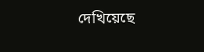দেখিয়েছে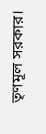তৃণমূল সরকার।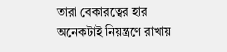তারা বেকারত্বের হার অনেকটাই নিয়ন্ত্রণে রাখায়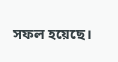সফল হয়েছে।